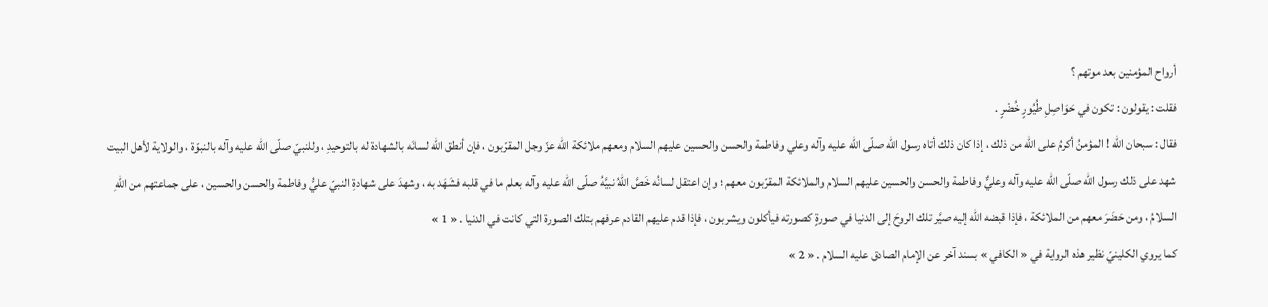أرواح المؤمنين بعد موتهم ؟
فقلت : يقولون : تكون في حَوَاصِلِ طُيُورٍ خُضْرٍ .
فقال : سبحان الله ! المؤمنُ أكرمُ على الله من ذلك ، إذا كان ذلك أتاه رسول الله صلّى الله عليه وآله وعلي وفاطمة والحسن والحسين عليهم السلام ومعهم ملائكة الله عزّ وجل المقرّبون ، فإن أنطق الله لسانَه بالشهادة له بالتوحيدِ ، وللنبيّ صلّى الله عليه وآله بالنبوّة ، والولاية لأهل البيت شهد على ذلك رسول الله صلّى الله عليه وآله وعليٌّ وفاطمة والحسن والحسين عليهم السلام والملائكة المقرّبون معهم ؛ وإن اعتقل لسانُه خَصَّ اللهُ نبيَّهُ صلّى الله عليه وآله بعلم ما في قلبه فشَهَد به ، وشهدَ على شهادةِ النبيّ عليُّ وفاطمة والحسن والحسين ، على جماعتهم من اللهِ السلامُ ، ومن حَضَرَ معهم من الملائكة ، فإذا قبضه الله إليه صيَّر تلك الروحَ إلى الدنيا في صورةٍ كصورته فيأكلون ويشربون ، فإذا قدم عليهم القادم عرفهم بتلك الصورة التي كانت في الدنيا . « 1 »
كما يروي الكلينيّ نظير هذه الرواية في « الكافي » بسند آخر عن الإمام الصادق عليه السلام . « 2 »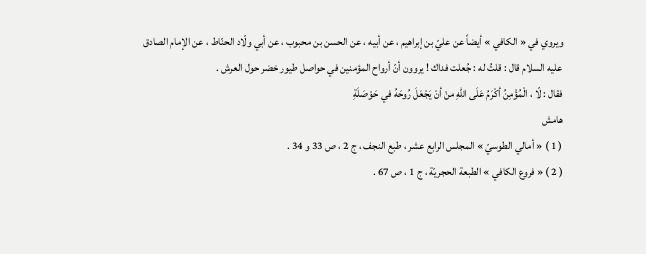ويروي في « الكافي » أيضاً عن عليّ بن إبراهيم ، عن أبيه ، عن الحسن بن محبوب ، عن أبي ولّاد الحنّاط ، عن الإمام الصادق عليه السلام قال : قلتُ له : جُعلت فداك ! يروون أنّ أرواح المؤمنين في حواصل طيور خضر حول العرش .
فقال : لّا ، الْمُؤْمِنُ أكْرَمُ عَلَى اللهِ منْ أنْ يَجْعَلَ رُوحَهُ في حَوْصَلَةِ
هامش
( 1 ) « أمالي الطوسيّ » المجلس الرابع عشر ، طبع النجف ، ج 2 ، ص 33 و 34 .
( 2 ) « فروع الكافي » الطبعة الحجريّة ، ج 1 ، ص 67 .